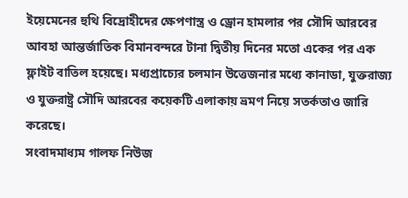ইয়েমেনের হুথি বিদ্রোহীদের ক্ষেপণাস্ত্র ও ড্রোন হামলার পর সৌদি আরবের আবহা আন্তর্জাতিক বিমানবন্দরে টানা দ্বিতীয় দিনের মতো একের পর এক ফ্লাইট বাতিল হয়েছে। মধ্যপ্রাচ্যের চলমান উত্তেজনার মধ্যে কানাডা, যুক্তরাজ্য ও যুক্তরাষ্ট্র সৌদি আরবের কয়েকটি এলাকায় ভ্রমণ নিয়ে সতর্কতাও জারি করেছে।
সংবাদমাধ্যম গালফ নিউজ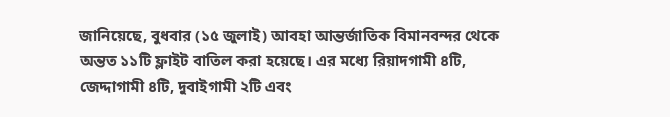জানিয়েছে, বুধবার (১৫ জুলাই) আবহা আন্তর্জাতিক বিমানবন্দর থেকে অন্তত ১১টি ফ্লাইট বাতিল করা হয়েছে। এর মধ্যে রিয়াদগামী ৪টি, জেদ্দাগামী ৪টি, দুবাইগামী ২টি এবং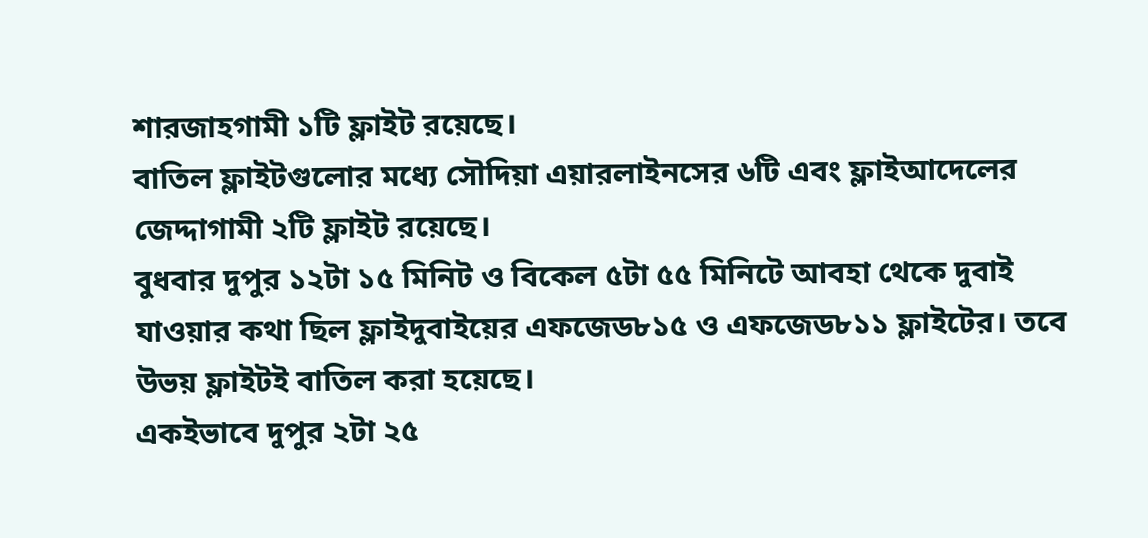শারজাহগামী ১টি ফ্লাইট রয়েছে।
বাতিল ফ্লাইটগুলোর মধ্যে সৌদিয়া এয়ারলাইনসের ৬টি এবং ফ্লাইআদেলের জেদ্দাগামী ২টি ফ্লাইট রয়েছে।
বুধবার দুপুর ১২টা ১৫ মিনিট ও বিকেল ৫টা ৫৫ মিনিটে আবহা থেকে দুবাই যাওয়ার কথা ছিল ফ্লাইদুবাইয়ের এফজেড৮১৫ ও এফজেড৮১১ ফ্লাইটের। তবে উভয় ফ্লাইটই বাতিল করা হয়েছে।
একইভাবে দুপুর ২টা ২৫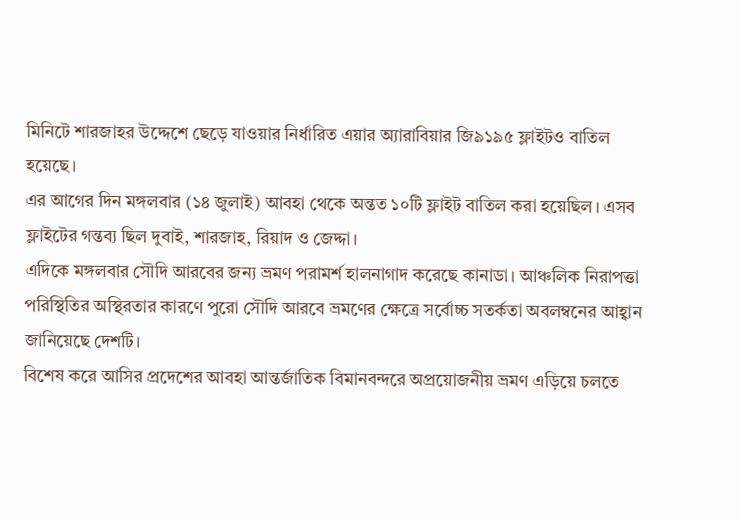মিনিটে শারজাহর উদ্দেশে ছেড়ে যাওয়ার নির্ধারিত এয়ার অ্যারাবিয়ার জি৯১৯৫ ফ্লাইটও বাতিল হয়েছে।
এর আগের দিন মঙ্গলবার (১৪ জুলাই) আবহা থেকে অন্তত ১০টি ফ্লাইট বাতিল করা হয়েছিল। এসব ফ্লাইটের গন্তব্য ছিল দুবাই, শারজাহ, রিয়াদ ও জেদ্দা।
এদিকে মঙ্গলবার সৌদি আরবের জন্য ভ্রমণ পরামর্শ হালনাগাদ করেছে কানাডা। আঞ্চলিক নিরাপত্তা পরিস্থিতির অস্থিরতার কারণে পুরো সৌদি আরবে ভ্রমণের ক্ষেত্রে সর্বোচ্চ সতর্কতা অবলম্বনের আহ্বান জানিয়েছে দেশটি।
বিশেষ করে আসির প্রদেশের আবহা আন্তর্জাতিক বিমানবন্দরে অপ্রয়োজনীয় ভ্রমণ এড়িয়ে চলতে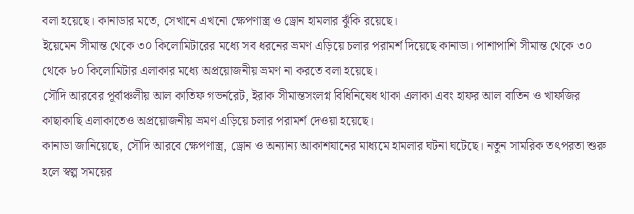বলা হয়েছে। কানাডার মতে, সেখানে এখনো ক্ষেপণাস্ত্র ও ড্রোন হামলার ঝুঁকি রয়েছে।
ইয়েমেন সীমান্ত থেকে ৩০ কিলোমিটারের মধ্যে সব ধরনের ভ্রমণ এড়িয়ে চলার পরামর্শ দিয়েছে কানাডা। পাশাপাশি সীমান্ত থেকে ৩০ থেকে ৮০ কিলোমিটার এলাকার মধ্যে অপ্রয়োজনীয় ভ্রমণ না করতে বলা হয়েছে।
সৌদি আরবের পূর্বাঞ্চলীয় আল কাতিফ গভর্নরেট, ইরাক সীমান্তসংলগ্ন বিধিনিষেধ থাকা এলাকা এবং হাফর আল বাতিন ও খাফজির কাছাকাছি এলাকাতেও অপ্রয়োজনীয় ভ্রমণ এড়িয়ে চলার পরামর্শ দেওয়া হয়েছে।
কানাডা জানিয়েছে, সৌদি আরবে ক্ষেপণাস্ত্র, ড্রোন ও অন্যান্য আকাশযানের মাধ্যমে হামলার ঘটনা ঘটেছে। নতুন সামরিক তৎপরতা শুরু হলে স্বল্প সময়ের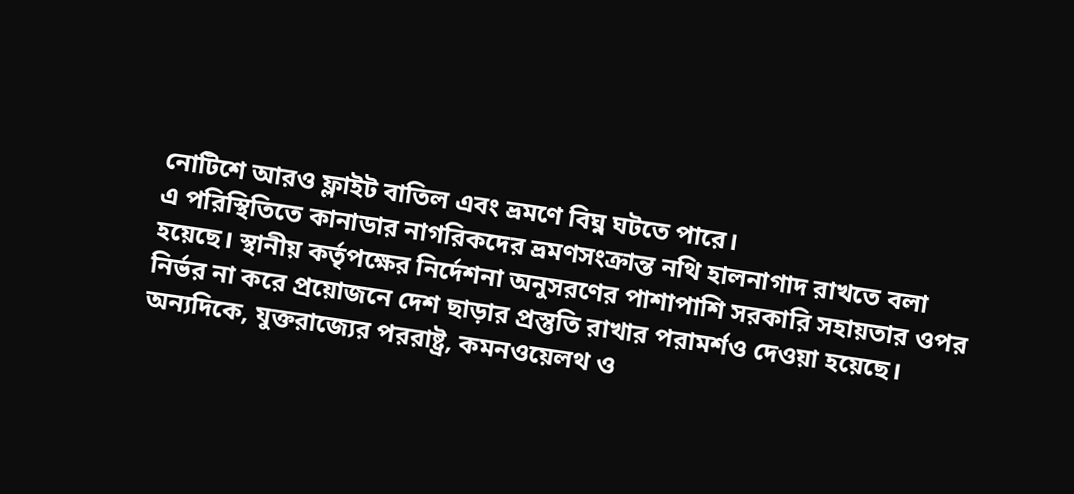নোটিশে আরও ফ্লাইট বাতিল এবং ভ্রমণে বিঘ্ন ঘটতে পারে।
এ পরিস্থিতিতে কানাডার নাগরিকদের ভ্রমণসংক্রান্ত নথি হালনাগাদ রাখতে বলা হয়েছে। স্থানীয় কর্তৃপক্ষের নির্দেশনা অনুসরণের পাশাপাশি সরকারি সহায়তার ওপর নির্ভর না করে প্রয়োজনে দেশ ছাড়ার প্রস্তুতি রাখার পরামর্শও দেওয়া হয়েছে।
অন্যদিকে, যুক্তরাজ্যের পররাষ্ট্র, কমনওয়েলথ ও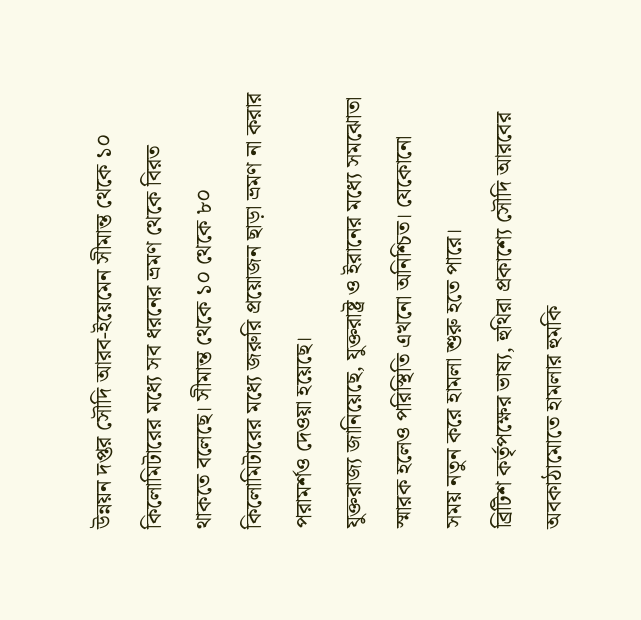উন্নয়ন দপ্তর সৌদি আরব-ইয়েমেন সীমান্ত থেকে ১০ কিলোমিটারের মধ্যে সব ধরনের ভ্রমণ থেকে বিরত থাকতে বলেছে। সীমান্ত থেকে ১০ থেকে ৮০ কিলোমিটারের মধ্যে জরুরি প্রয়োজন ছাড়া ভ্রমণ না করার পরামর্শও দেওয়া হয়েছে।
যুক্তরাজ্য জানিয়েছে, যুক্তরাষ্ট্র ও ইরানের মধ্যে সমঝোতা স্মারক হলেও পরিস্থিতি এখনো অনিশ্চিত। যেকোনো সময় নতুন করে হামলা শুরু হতে পারে।
ব্রিটিশ কর্তৃপক্ষের ভাষ্য, হুথিরা প্রকাশ্যে সৌদি আরবের অবকাঠামোতে হামলার হুমকি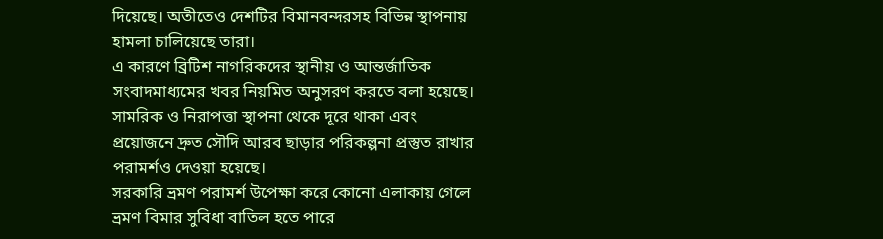দিয়েছে। অতীতেও দেশটির বিমানবন্দরসহ বিভিন্ন স্থাপনায় হামলা চালিয়েছে তারা।
এ কারণে ব্রিটিশ নাগরিকদের স্থানীয় ও আন্তর্জাতিক সংবাদমাধ্যমের খবর নিয়মিত অনুসরণ করতে বলা হয়েছে। সামরিক ও নিরাপত্তা স্থাপনা থেকে দূরে থাকা এবং প্রয়োজনে দ্রুত সৌদি আরব ছাড়ার পরিকল্পনা প্রস্তুত রাখার পরামর্শও দেওয়া হয়েছে।
সরকারি ভ্রমণ পরামর্শ উপেক্ষা করে কোনো এলাকায় গেলে ভ্রমণ বিমার সুবিধা বাতিল হতে পারে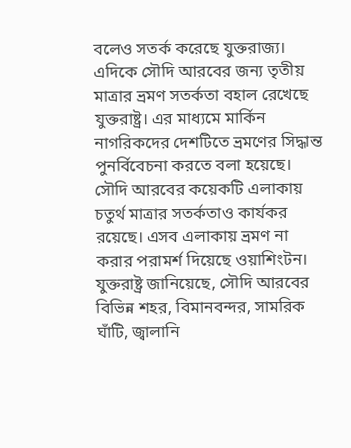বলেও সতর্ক করেছে যুক্তরাজ্য।
এদিকে সৌদি আরবের জন্য তৃতীয় মাত্রার ভ্রমণ সতর্কতা বহাল রেখেছে যুক্তরাষ্ট্র। এর মাধ্যমে মার্কিন নাগরিকদের দেশটিতে ভ্রমণের সিদ্ধান্ত পুনর্বিবেচনা করতে বলা হয়েছে। সৌদি আরবের কয়েকটি এলাকায় চতুর্থ মাত্রার সতর্কতাও কার্যকর রয়েছে। এসব এলাকায় ভ্রমণ না করার পরামর্শ দিয়েছে ওয়াশিংটন।
যুক্তরাষ্ট্র জানিয়েছে, সৌদি আরবের বিভিন্ন শহর, বিমানবন্দর, সামরিক ঘাঁটি, জ্বালানি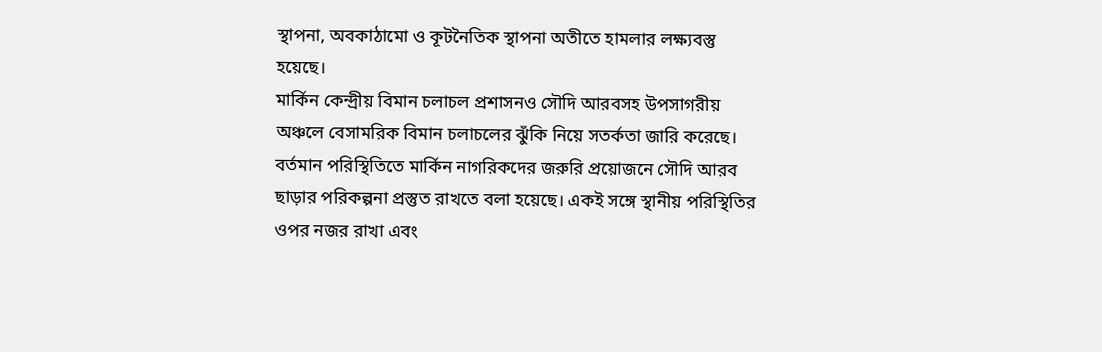স্থাপনা, অবকাঠামো ও কূটনৈতিক স্থাপনা অতীতে হামলার লক্ষ্যবস্তু হয়েছে।
মার্কিন কেন্দ্রীয় বিমান চলাচল প্রশাসনও সৌদি আরবসহ উপসাগরীয় অঞ্চলে বেসামরিক বিমান চলাচলের ঝুঁকি নিয়ে সতর্কতা জারি করেছে।
বর্তমান পরিস্থিতিতে মার্কিন নাগরিকদের জরুরি প্রয়োজনে সৌদি আরব ছাড়ার পরিকল্পনা প্রস্তুত রাখতে বলা হয়েছে। একই সঙ্গে স্থানীয় পরিস্থিতির ওপর নজর রাখা এবং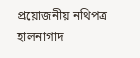প্রয়োজনীয় নথিপত্র হালনাগাদ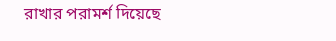রাখার পরামর্শ দিয়েছে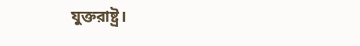যুক্তরাষ্ট্র।